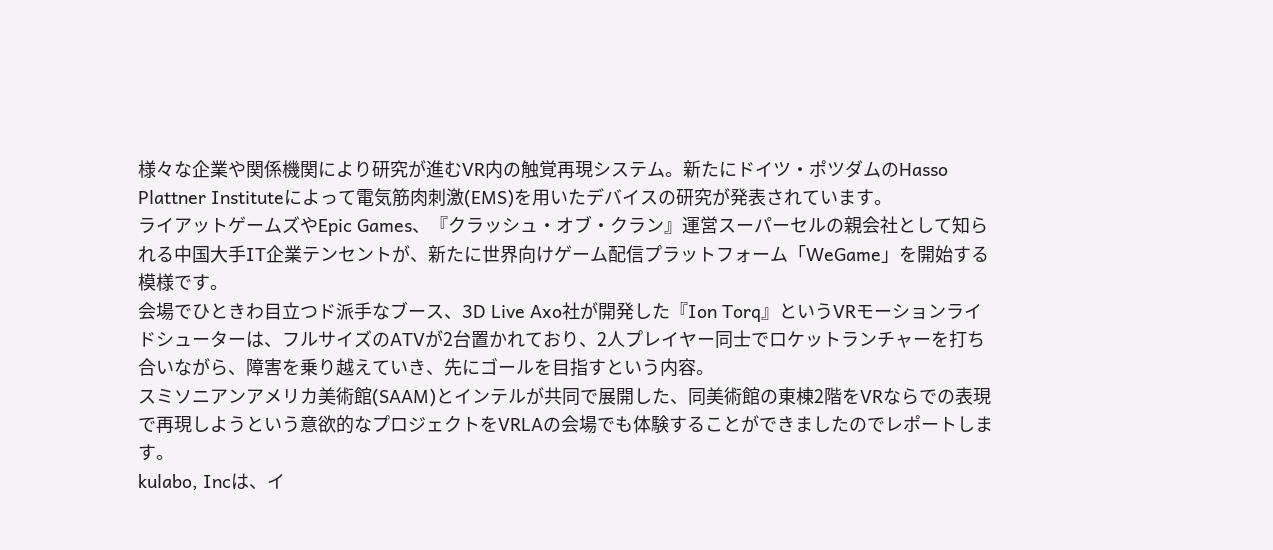様々な企業や関係機関により研究が進むVR内の触覚再現システム。新たにドイツ・ポツダムのHasso Plattner Instituteによって電気筋肉刺激(EMS)を用いたデバイスの研究が発表されています。
ライアットゲームズやEpic Games、『クラッシュ・オブ・クラン』運営スーパーセルの親会社として知られる中国大手IT企業テンセントが、新たに世界向けゲーム配信プラットフォーム「WeGame」を開始する模様です。
会場でひときわ目立つド派手なブース、3D Live Axo社が開発した『Ion Torq』というVRモーションライドシューターは、フルサイズのATVが2台置かれており、2人プレイヤー同士でロケットランチャーを打ち合いながら、障害を乗り越えていき、先にゴールを目指すという内容。
スミソニアンアメリカ美術館(SAAM)とインテルが共同で展開した、同美術館の東棟2階をVRならでの表現で再現しようという意欲的なプロジェクトをVRLAの会場でも体験することができましたのでレポートします。
kulabo, Incは、イ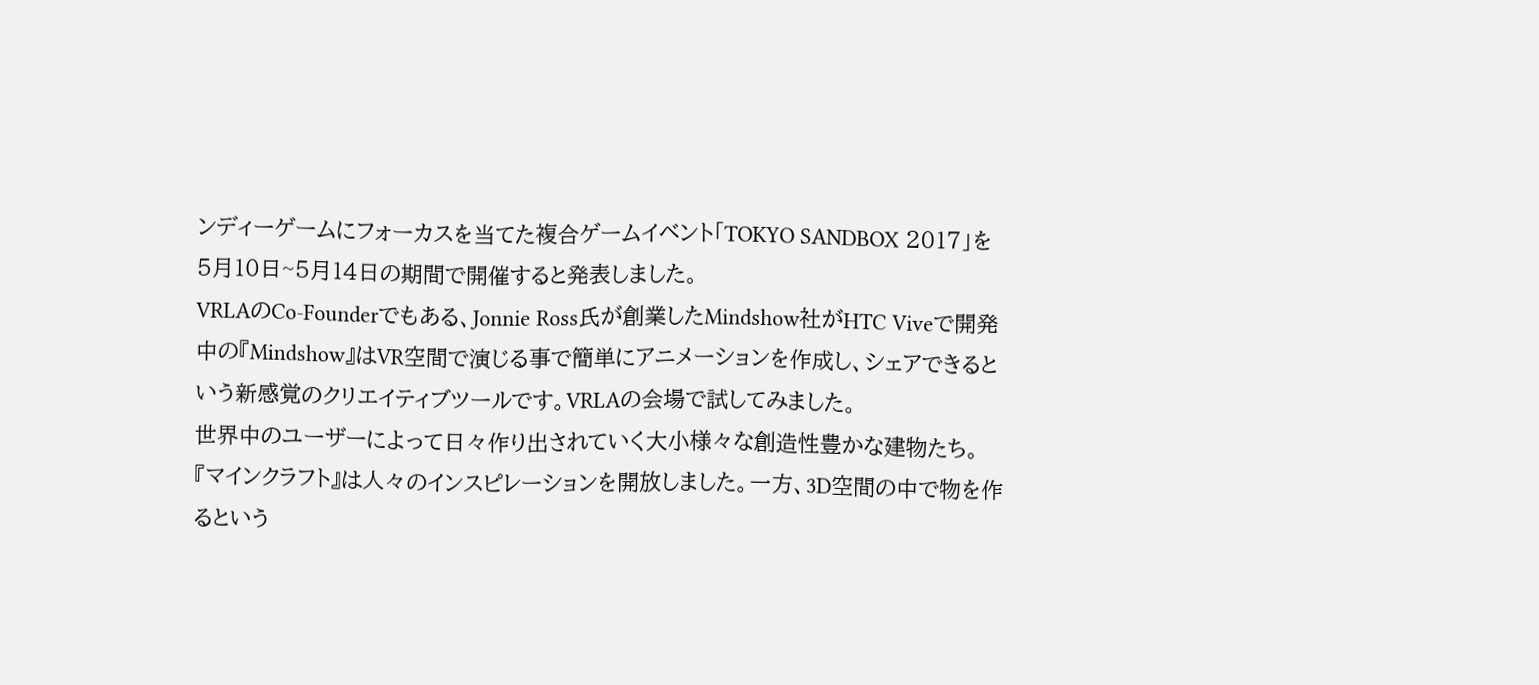ンディーゲームにフォーカスを当てた複合ゲームイベント「TOKYO SANDBOX 2017」を5月10日~5月14日の期間で開催すると発表しました。
VRLAのCo-Founderでもある、Jonnie Ross氏が創業したMindshow社がHTC Viveで開発中の『Mindshow』はVR空間で演じる事で簡単にアニメーションを作成し、シェアできるという新感覚のクリエイティブツールです。VRLAの会場で試してみました。
世界中のユーザーによって日々作り出されていく大小様々な創造性豊かな建物たち。『マインクラフト』は人々のインスピレーションを開放しました。一方、3D空間の中で物を作るという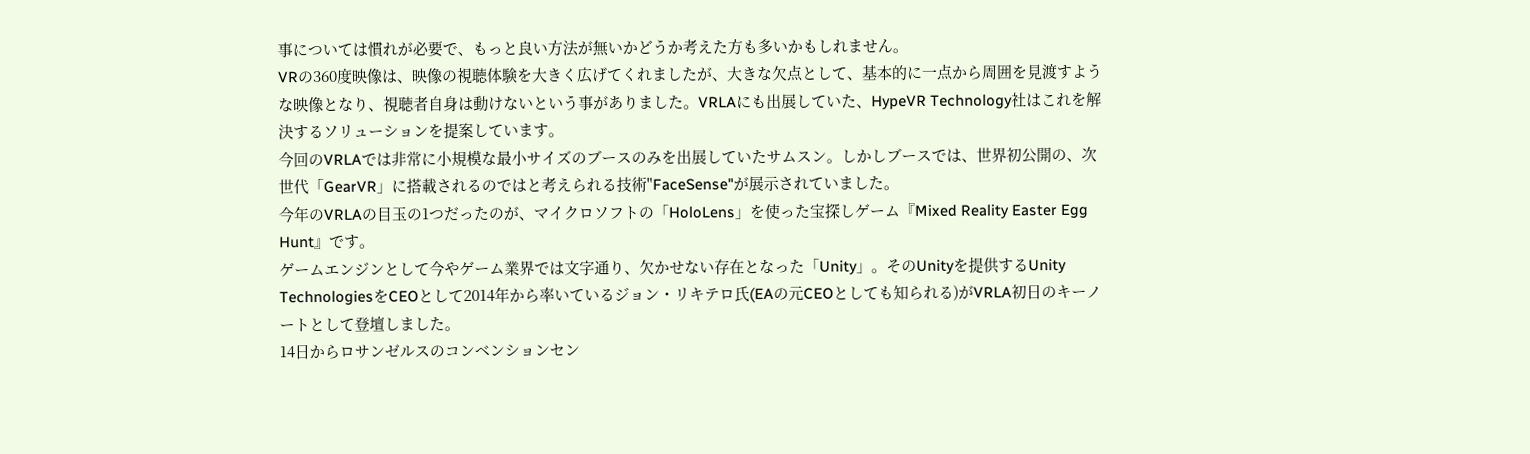事については慣れが必要で、もっと良い方法が無いかどうか考えた方も多いかもしれません。
VRの360度映像は、映像の視聴体験を大きく広げてくれましたが、大きな欠点として、基本的に一点から周囲を見渡すような映像となり、視聴者自身は動けないという事がありました。VRLAにも出展していた、HypeVR Technology社はこれを解決するソリューションを提案しています。
今回のVRLAでは非常に小規模な最小サイズのブースのみを出展していたサムスン。しかしブースでは、世界初公開の、次世代「GearVR」に搭載されるのではと考えられる技術"FaceSense"が展示されていました。
今年のVRLAの目玉の1つだったのが、マイクロソフトの「HoloLens」を使った宝探しゲーム『Mixed Reality Easter Egg Hunt』です。
ゲームエンジンとして今やゲーム業界では文字通り、欠かせない存在となった「Unity」。そのUnityを提供するUnity TechnologiesをCEOとして2014年から率いているジョン・リキテロ氏(EAの元CEOとしても知られる)がVRLA初日のキーノートとして登壇しました。
14日からロサンゼルスのコンベンションセン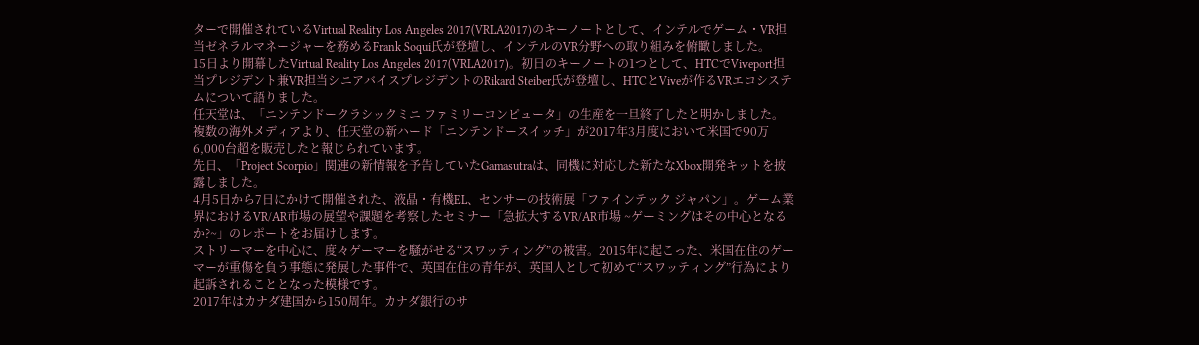ターで開催されているVirtual Reality Los Angeles 2017(VRLA2017)のキーノートとして、インテルでゲーム・VR担当ゼネラルマネージャーを務めるFrank Soqui氏が登壇し、インテルのVR分野への取り組みを俯瞰しました。
15日より開幕したVirtual Reality Los Angeles 2017(VRLA2017)。初日のキーノートの1つとして、HTCでViveport担当プレジデント兼VR担当シニアバイスプレジデントのRikard Steiber氏が登壇し、HTCとViveが作るVRエコシステムについて語りました。
任天堂は、「ニンテンドークラシックミニ ファミリーコンピュータ」の生産を一旦終了したと明かしました。
複数の海外メディアより、任天堂の新ハード「ニンテンドースイッチ」が2017年3月度において米国で90万6,000台超を販売したと報じられています。
先日、「Project Scorpio」関連の新情報を予告していたGamasutraは、同機に対応した新たなXbox開発キットを披露しました。
4月5日から7日にかけて開催された、液晶・有機EL、センサーの技術展「ファインテック ジャパン」。ゲーム業界におけるVR/AR市場の展望や課題を考察したセミナー「急拡大するVR/AR市場 ~ゲーミングはその中心となるか?~」のレポートをお届けします。
ストリーマーを中心に、度々ゲーマーを騒がせる“スワッティング”の被害。2015年に起こった、米国在住のゲーマーが重傷を負う事態に発展した事件で、英国在住の青年が、英国人として初めて“スワッティング”行為により起訴されることとなった模様です。
2017年はカナダ建国から150周年。カナダ銀行のサ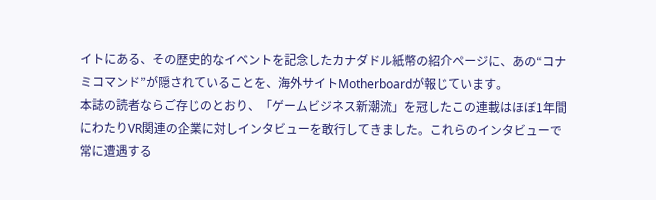イトにある、その歴史的なイベントを記念したカナダドル紙幣の紹介ページに、あの“コナミコマンド”が隠されていることを、海外サイトMotherboardが報じています。
本誌の読者ならご存じのとおり、「ゲームビジネス新潮流」を冠したこの連載はほぼ1年間にわたりVR関連の企業に対しインタビューを敢行してきました。これらのインタビューで常に遭遇する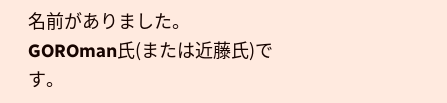名前がありました。GOROman氏(または近藤氏)です。